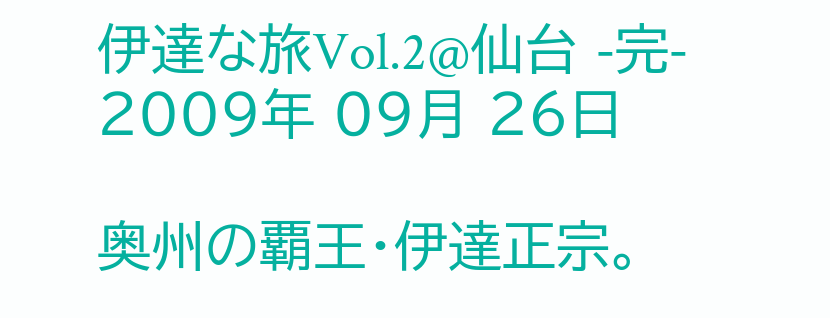伊達な旅Vol.2@仙台 -完-
2009年 09月 26日

奥州の覇王・伊達正宗。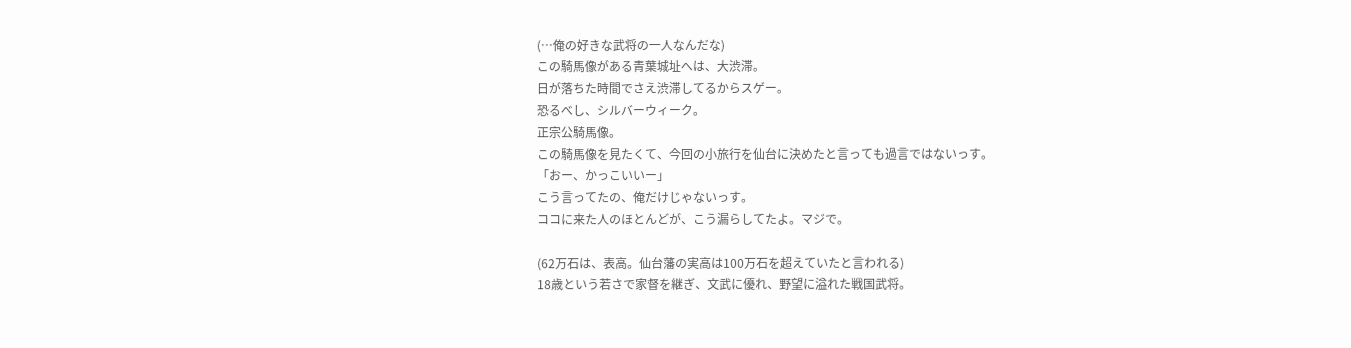(…俺の好きな武将の一人なんだな)
この騎馬像がある青葉城址へは、大渋滞。
日が落ちた時間でさえ渋滞してるからスゲー。
恐るべし、シルバーウィーク。
正宗公騎馬像。
この騎馬像を見たくて、今回の小旅行を仙台に決めたと言っても過言ではないっす。
「おー、かっこいいー」
こう言ってたの、俺だけじゃないっす。
ココに来た人のほとんどが、こう漏らしてたよ。マジで。

(62万石は、表高。仙台藩の実高は100万石を超えていたと言われる)
18歳という若さで家督を継ぎ、文武に優れ、野望に溢れた戦国武将。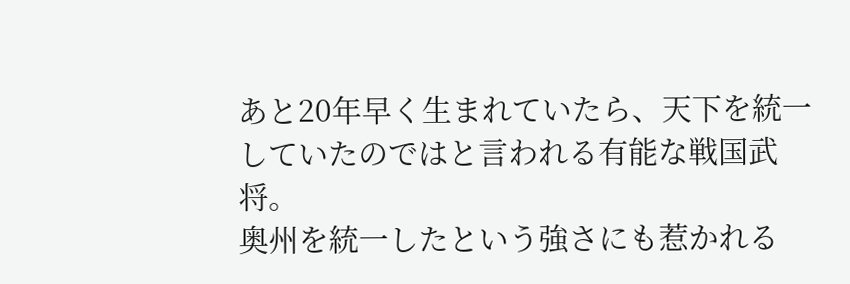あと20年早く生まれていたら、天下を統一していたのではと言われる有能な戦国武将。
奥州を統一したという強さにも惹かれる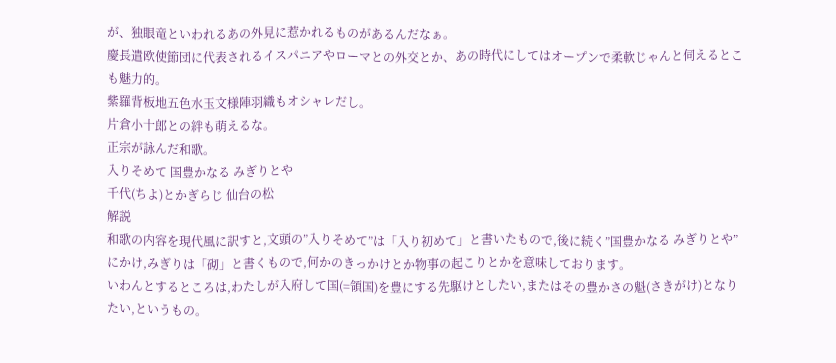が、独眼竜といわれるあの外見に惹かれるものがあるんだなぁ。
慶長遣欧使節団に代表されるイスパニアやローマとの外交とか、あの時代にしてはオープンで柔軟じゃんと伺えるとこも魅力的。
紫羅背板地五色水玉文様陣羽織もオシャレだし。
片倉小十郎との絆も萌えるな。
正宗が詠んだ和歌。
入りそめて 国豊かなる みぎりとや
千代(ちよ)とかぎらじ 仙台の松
解説
和歌の内容を現代風に訳すと,文頭の”入りそめて”は「入り初めて」と書いたもので,後に続く”国豊かなる みぎりとや”にかけ,みぎりは「砌」と書くもので,何かのきっかけとか物事の起こりとかを意味しております。
いわんとするところは,わたしが入府して国(=領国)を豊にする先駆けとしたい,またはその豊かさの魁(さきがけ)となりたい,というもの。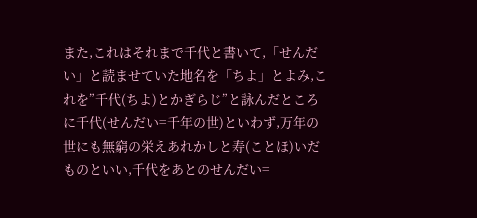また,これはそれまで千代と書いて,「せんだい」と読ませていた地名を「ちよ」とよみ,これを”千代(ちよ)とかぎらじ”と詠んだところに千代(せんだい=千年の世)といわず,万年の世にも無窮の栄えあれかしと寿(ことほ)いだものといい,千代をあとのせんだい=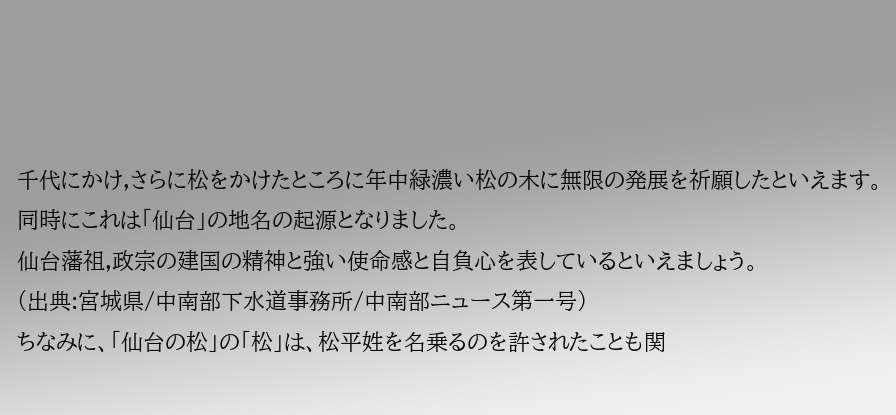千代にかけ,さらに松をかけたところに年中緑濃い松の木に無限の発展を祈願したといえます。
同時にこれは「仙台」の地名の起源となりました。
仙台藩祖,政宗の建国の精神と強い使命感と自負心を表しているといえましょう。
(出典:宮城県/中南部下水道事務所/中南部ニュース第一号)
ちなみに、「仙台の松」の「松」は、松平姓を名乗るのを許されたことも関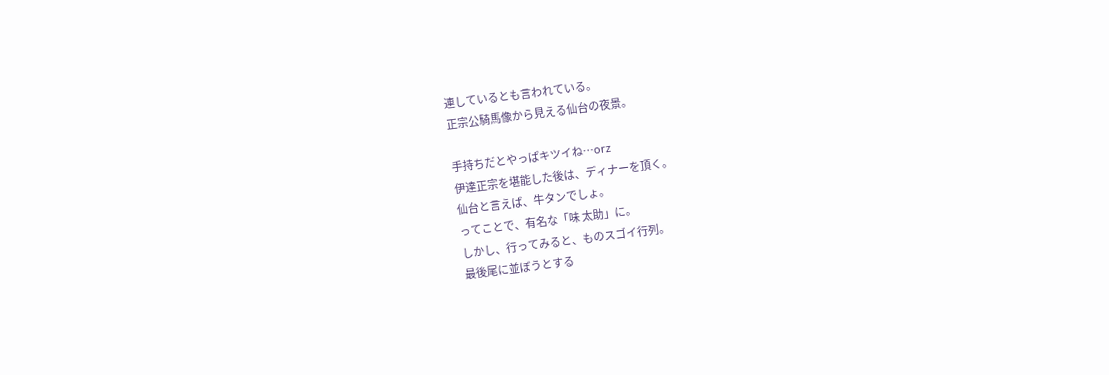連しているとも言われている。
正宗公騎馬像から見える仙台の夜景。

手持ちだとやっぱキツイね…orz
伊達正宗を堪能した後は、ディナーを頂く。
仙台と言えば、牛タンでしょ。
ってことで、有名な「味 太助」に。
しかし、行ってみると、ものスゴイ行列。
最後尾に並ぼうとする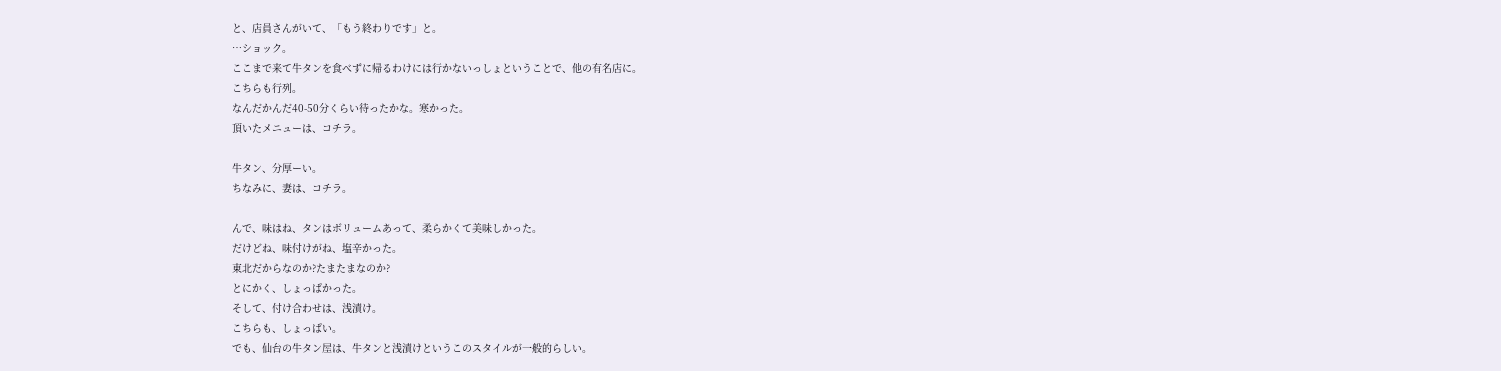と、店員さんがいて、「もう終わりです」と。
…ショック。
ここまで来て牛タンを食べずに帰るわけには行かないっしょということで、他の有名店に。
こちらも行列。
なんだかんだ40-50分くらい待ったかな。寒かった。
頂いたメニューは、コチラ。

牛タン、分厚ーい。
ちなみに、妻は、コチラ。

んで、味はね、タンはボリュームあって、柔らかくて美味しかった。
だけどね、味付けがね、塩辛かった。
東北だからなのか?たまたまなのか?
とにかく、しょっぱかった。
そして、付け合わせは、浅漬け。
こちらも、しょっぱい。
でも、仙台の牛タン屋は、牛タンと浅漬けというこのスタイルが一般的らしい。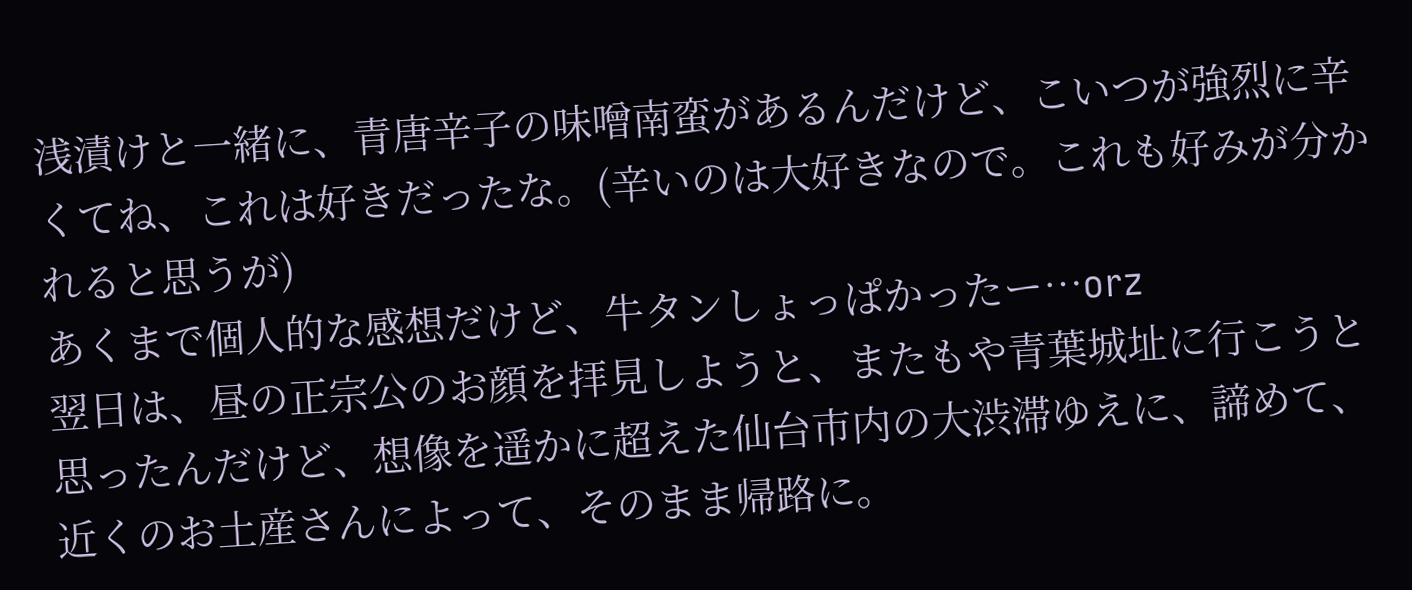浅漬けと一緒に、青唐辛子の味噌南蛮があるんだけど、こいつが強烈に辛くてね、これは好きだったな。(辛いのは大好きなので。これも好みが分かれると思うが)
あくまで個人的な感想だけど、牛タンしょっぱかったー…orz
翌日は、昼の正宗公のお顔を拝見しようと、またもや青葉城址に行こうと思ったんだけど、想像を遥かに超えた仙台市内の大渋滞ゆえに、諦めて、近くのお土産さんによって、そのまま帰路に。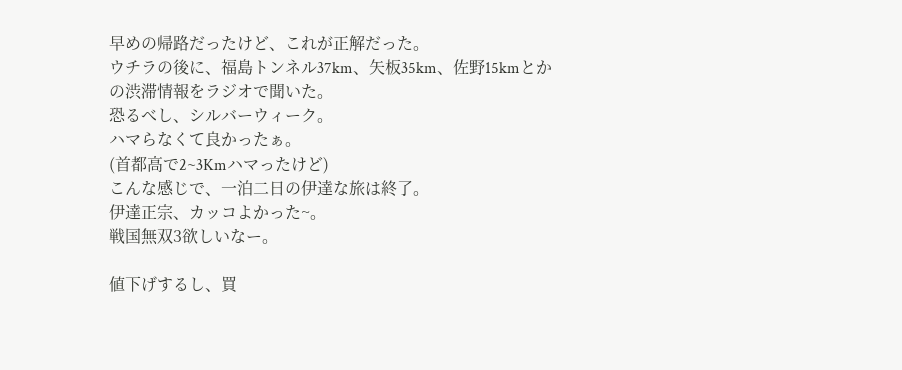早めの帰路だったけど、これが正解だった。
ウチラの後に、福島トンネル37km、矢板35km、佐野15kmとかの渋滞情報をラジオで聞いた。
恐るべし、シルバーウィーク。
ハマらなくて良かったぁ。
(首都高で2~3Kmハマったけど)
こんな感じで、一泊二日の伊達な旅は終了。
伊達正宗、カッコよかった~。
戦国無双3欲しいなー。

値下げするし、買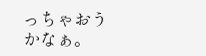っちゃおうかなぁ。